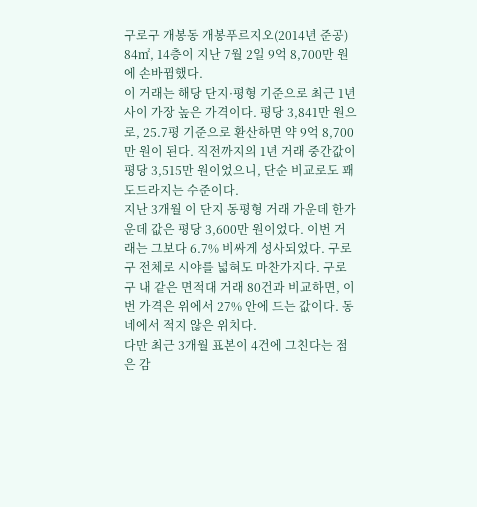구로구 개봉동 개봉푸르지오(2014년 준공) 84㎡, 14층이 지난 7월 2일 9억 8,700만 원에 손바뀜했다.
이 거래는 해당 단지·평형 기준으로 최근 1년 사이 가장 높은 가격이다. 평당 3,841만 원으로, 25.7평 기준으로 환산하면 약 9억 8,700만 원이 된다. 직전까지의 1년 거래 중간값이 평당 3,515만 원이었으니, 단순 비교로도 꽤 도드라지는 수준이다.
지난 3개월 이 단지 동평형 거래 가운데 한가운데 값은 평당 3,600만 원이었다. 이번 거래는 그보다 6.7% 비싸게 성사되었다. 구로구 전체로 시야를 넓혀도 마찬가지다. 구로구 내 같은 면적대 거래 80건과 비교하면, 이번 가격은 위에서 27% 안에 드는 값이다. 동네에서 적지 않은 위치다.
다만 최근 3개월 표본이 4건에 그친다는 점은 감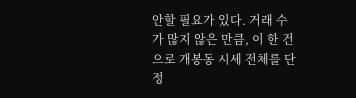안할 필요가 있다. 거래 수가 많지 않은 만큼, 이 한 건으로 개봉동 시세 전체를 단정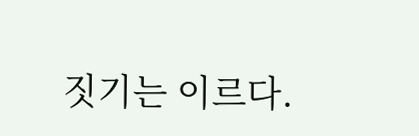짓기는 이르다.